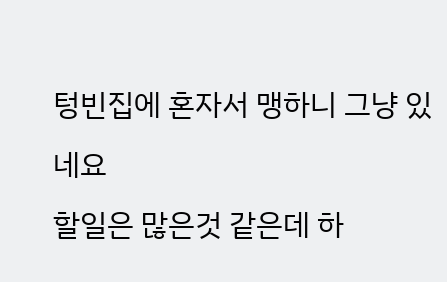텅빈집에 혼자서 맹하니 그냥 있네요
할일은 많은것 같은데 하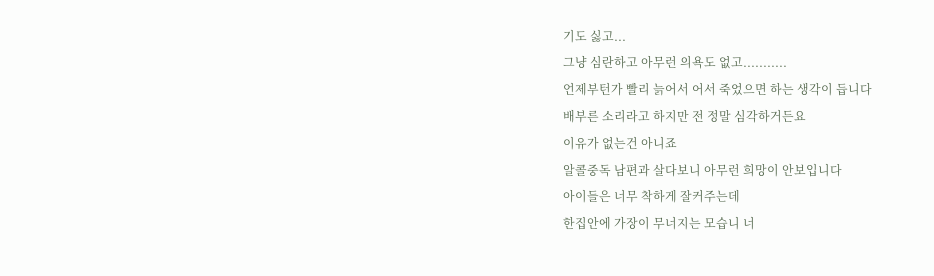기도 싫고...
그냥 심란하고 아무런 의욕도 없고...........
언제부턴가 빨리 늙어서 어서 죽었으면 하는 생각이 듭니다
배부른 소리라고 하지만 전 정말 심각하거든요
이유가 없는건 아니죠
알콜중독 남편과 살다보니 아무런 희망이 안보입니다
아이들은 너무 착하게 잘커주는데
한집안에 가장이 무너지는 모습니 너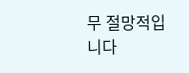무 절망적입니다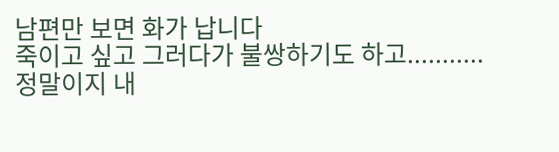남편만 보면 화가 납니다
죽이고 싶고 그러다가 불쌍하기도 하고...........
정말이지 내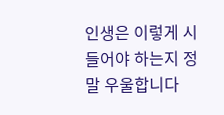인생은 이렇게 시들어야 하는지 정말 우울합니다